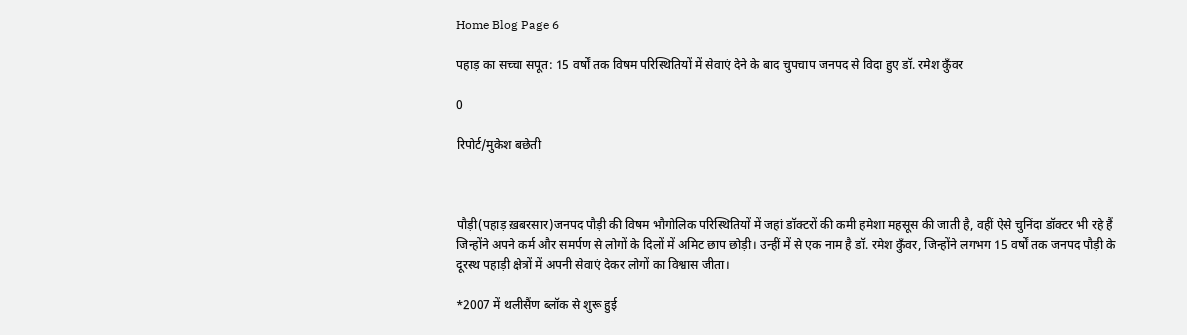Home Blog Page 6

पहाड़ का सच्चा सपूत: 15 वर्षों तक विषम परिस्थितियों में सेवाएं देने के बाद चुपचाप जनपद से विदा हुए डॉ. रमेश कुँवर

0

रिपोर्ट/मुकेश बछेती



पौड़ी(पहाड़ ख़बरसार)जनपद पौड़ी की विषम भौगोलिक परिस्थितियों में जहां डॉक्टरों की कमी हमेशा महसूस की जाती है, वहीं ऐसे चुनिंदा डॉक्टर भी रहे हैं जिन्होंने अपने कर्म और समर्पण से लोगों के दिलों में अमिट छाप छोड़ी। उन्हीं में से एक नाम है डॉ. रमेश कुँवर, जिन्होंने लगभग 15 वर्षों तक जनपद पौड़ी के दूरस्थ पहाड़ी क्षेत्रों में अपनी सेवाएं देकर लोगों का विश्वास जीता।

*2007 में थलीसैंण ब्लॉक से शुरू हुई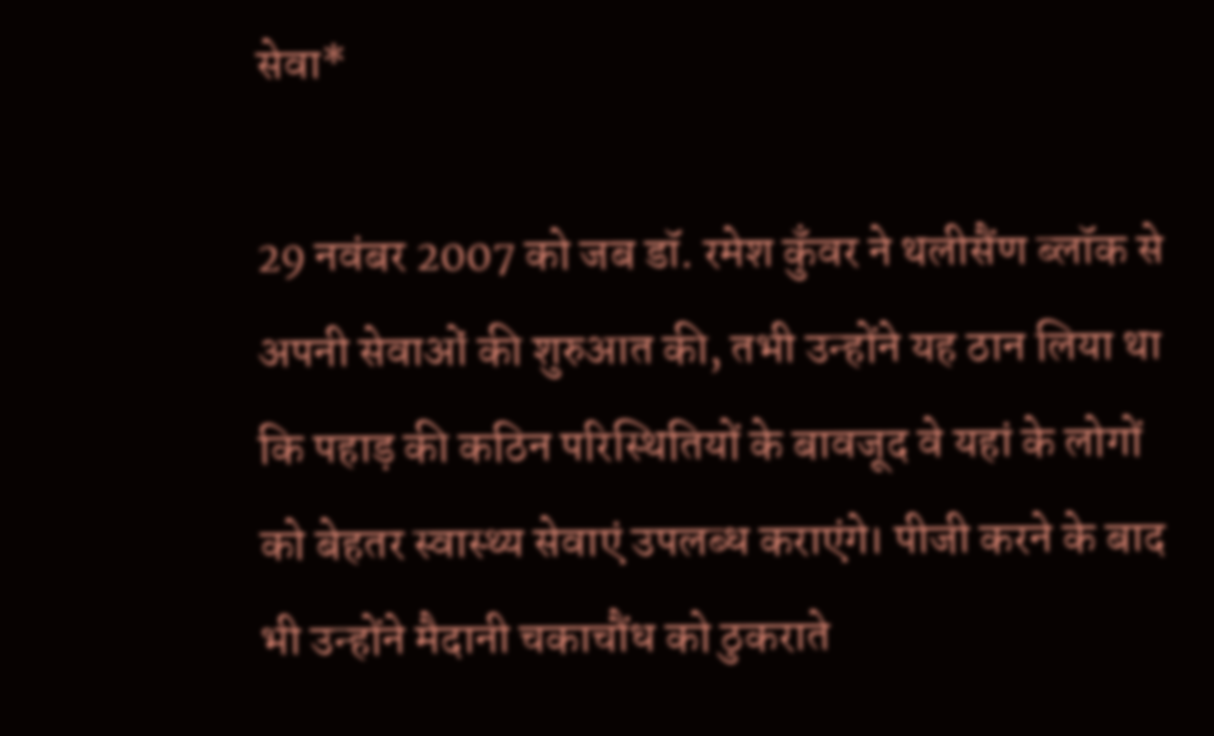सेवा*

29 नवंबर 2007 को जब डॉ. रमेश कुँवर ने थलीसैंण ब्लॉक से अपनी सेवाओं की शुरुआत की, तभी उन्होंने यह ठान लिया था कि पहाड़ की कठिन परिस्थितियों के बावजूद वे यहां के लोगों को बेहतर स्वास्थ्य सेवाएं उपलब्ध कराएंगे। पीजी करने के बाद भी उन्होंने मैदानी चकाचौंध को ठुकराते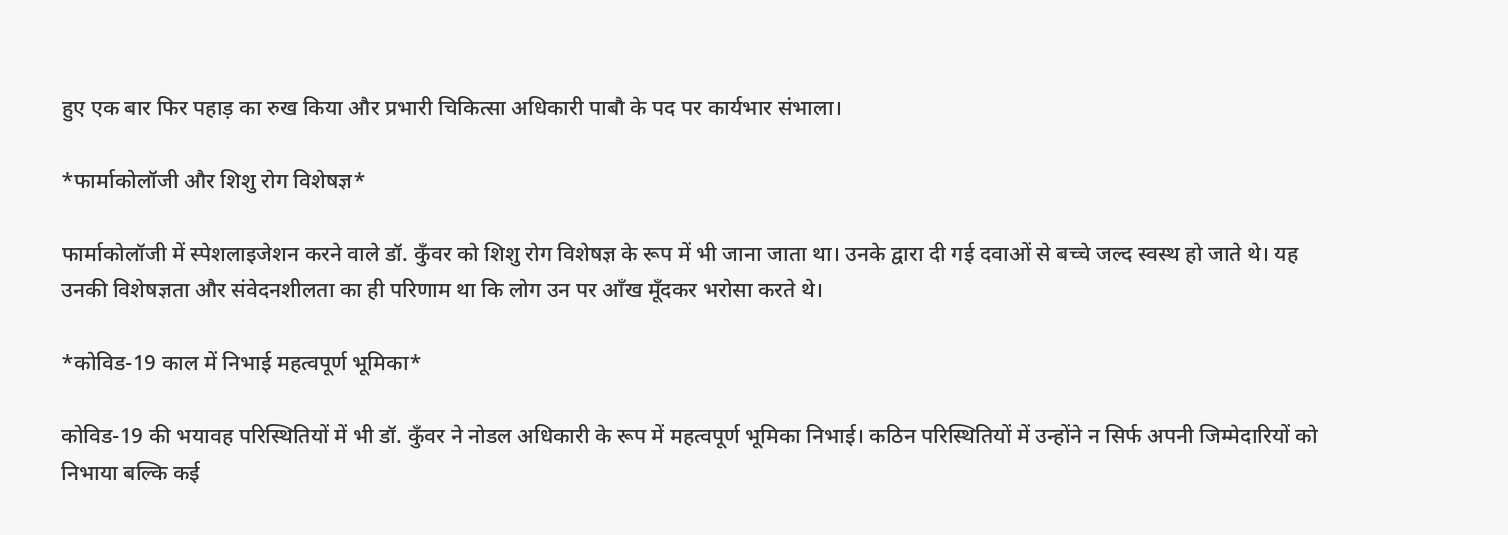हुए एक बार फिर पहाड़ का रुख किया और प्रभारी चिकित्सा अधिकारी पाबौ के पद पर कार्यभार संभाला।

*फार्माकोलॉजी और शिशु रोग विशेषज्ञ*

फार्माकोलॉजी में स्पेशलाइजेशन करने वाले डॉ. कुँवर को शिशु रोग विशेषज्ञ के रूप में भी जाना जाता था। उनके द्वारा दी गई दवाओं से बच्चे जल्द स्वस्थ हो जाते थे। यह उनकी विशेषज्ञता और संवेदनशीलता का ही परिणाम था कि लोग उन पर आँख मूँदकर भरोसा करते थे।

*कोविड-19 काल में निभाई महत्वपूर्ण भूमिका*

कोविड-19 की भयावह परिस्थितियों में भी डॉ. कुँवर ने नोडल अधिकारी के रूप में महत्वपूर्ण भूमिका निभाई। कठिन परिस्थितियों में उन्होंने न सिर्फ अपनी जिम्मेदारियों को निभाया बल्कि कई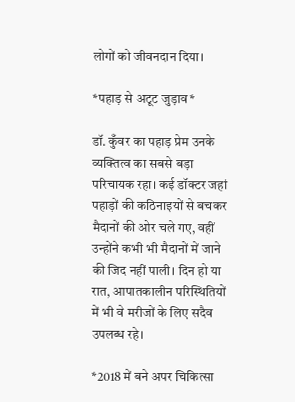लोगों को जीवनदान दिया।

*पहाड़ से अटूट जुड़ाव*

डॉ. कुँवर का पहाड़ प्रेम उनके व्यक्तित्व का सबसे बड़ा परिचायक रहा। कई डॉक्टर जहां पहाड़ों की कठिनाइयों से बचकर मैदानों की ओर चले गए, वहीं उन्होंने कभी भी मैदानों में जाने की जिद नहीं पाली। दिन हो या रात, आपातकालीन परिस्थितियों में भी वे मरीजों के लिए सदैव उपलब्ध रहे।

*2018 में बने अपर चिकित्सा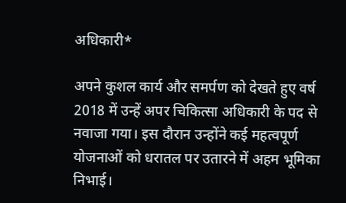अधिकारी*

अपने कुशल कार्य और समर्पण को देखते हुए वर्ष 2018 में उन्हें अपर चिकित्सा अधिकारी के पद से नवाजा गया। इस दौरान उन्होंने कई महत्वपूर्ण योजनाओं को धरातल पर उतारने में अहम भूमिका निभाई।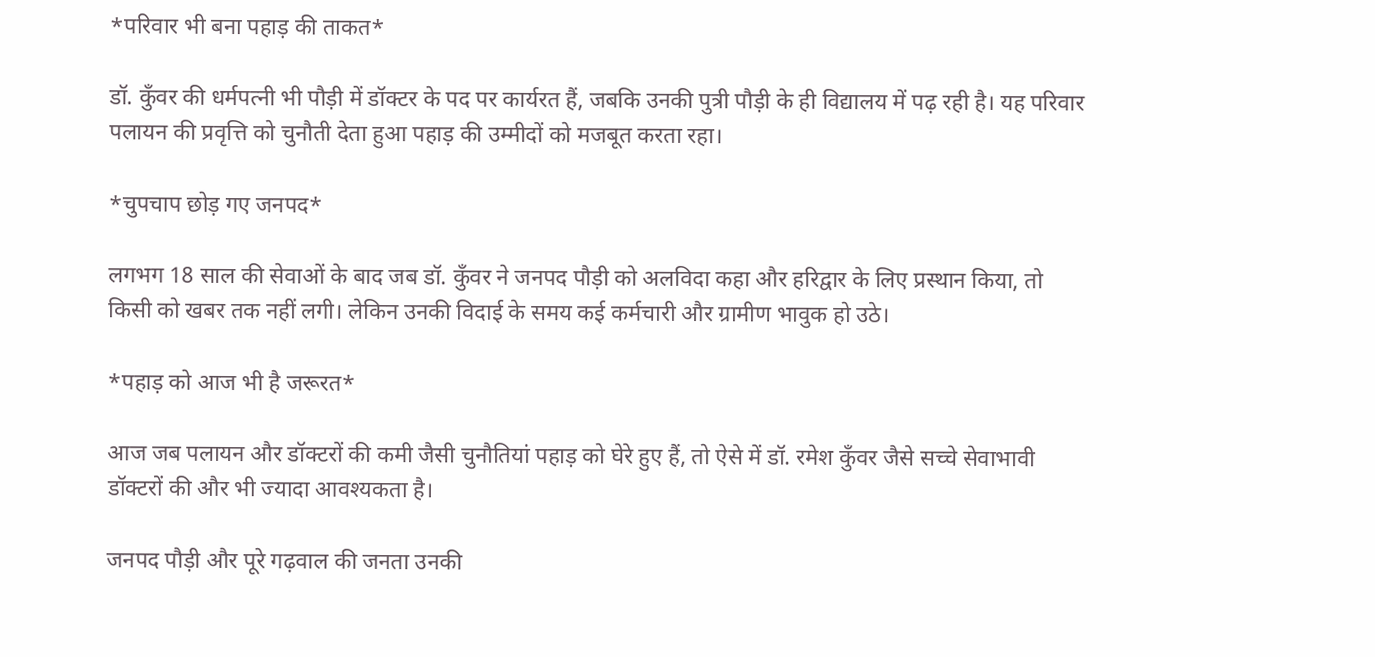*परिवार भी बना पहाड़ की ताकत*

डॉ. कुँवर की धर्मपत्नी भी पौड़ी में डॉक्टर के पद पर कार्यरत हैं, जबकि उनकी पुत्री पौड़ी के ही विद्यालय में पढ़ रही है। यह परिवार पलायन की प्रवृत्ति को चुनौती देता हुआ पहाड़ की उम्मीदों को मजबूत करता रहा।

*चुपचाप छोड़ गए जनपद*

लगभग 18 साल की सेवाओं के बाद जब डॉ. कुँवर ने जनपद पौड़ी को अलविदा कहा और हरिद्वार के लिए प्रस्थान किया, तो किसी को खबर तक नहीं लगी। लेकिन उनकी विदाई के समय कई कर्मचारी और ग्रामीण भावुक हो उठे।

*पहाड़ को आज भी है जरूरत*

आज जब पलायन और डॉक्टरों की कमी जैसी चुनौतियां पहाड़ को घेरे हुए हैं, तो ऐसे में डॉ. रमेश कुँवर जैसे सच्चे सेवाभावी डॉक्टरों की और भी ज्यादा आवश्यकता है।

जनपद पौड़ी और पूरे गढ़वाल की जनता उनकी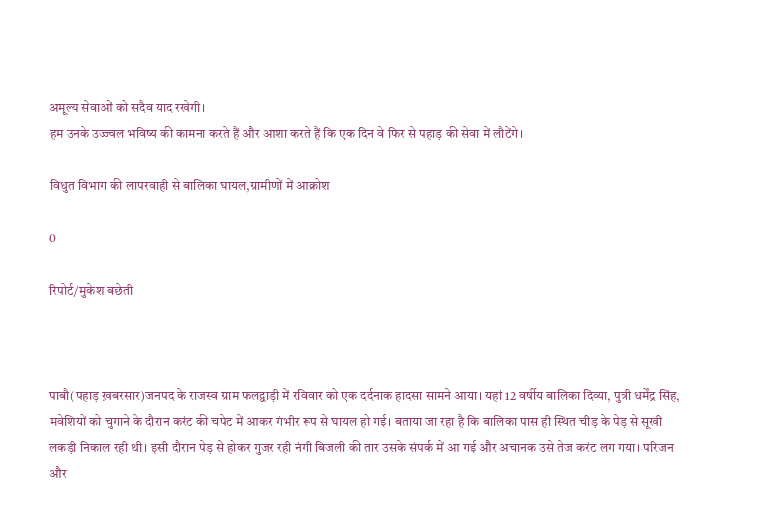अमूल्य सेवाओं को सदैव याद रखेगी।
हम उनके उज्ज्वल भविष्य की कामना करते हैं और आशा करते हैं कि एक दिन वे फिर से पहाड़ की सेवा में लौटेंगे।

विधुत विभाग की लापरवाही से बालिका घायल,ग्रामीणों में आक्रोश

0

रिपोर्ट/मुकेश बछेती



पाबौ(पहाड़ ख़बरसार)जनपद के राजस्व ग्राम फलद्वाड़ी में रविवार को एक दर्दनाक हादसा सामने आया। यहां 12 वर्षीय बालिका दिव्या, पुत्री धर्मेंद्र सिंह, मवेशियों को चुगाने के दौरान करंट की चपेट में आकर गंभीर रूप से घायल हो गई। बताया जा रहा है कि बालिका पास ही स्थित चीड़ के पेड़ से सूखी लकड़ी निकाल रही थी। इसी दौरान पेड़ से होकर गुजर रही नंगी बिजली की तार उसके संपर्क में आ गई और अचानक उसे तेज करंट लग गया। परिजन और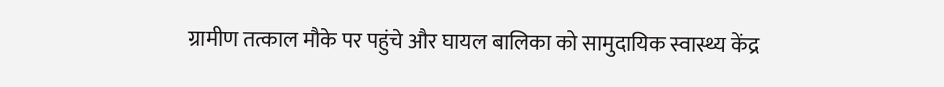ग्रामीण तत्काल मौके पर पहुंचे और घायल बालिका को सामुदायिक स्वास्थ्य केंद्र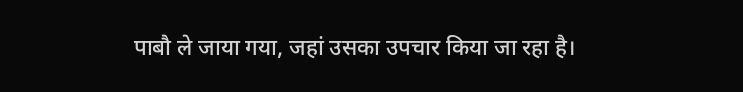पाबौ ले जाया गया, जहां उसका उपचार किया जा रहा है।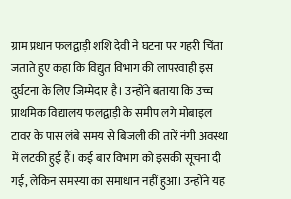ग्राम प्रधान फलद्वाड़ी शशि देवी ने घटना पर गहरी चिंता जताते हुए कहा कि विद्युत विभाग की लापरवाही इस दुर्घटना के लिए जिम्मेदार है। उन्होंने बताया कि उच्च प्राथमिक विद्यालय फलद्वाड़ी के समीप लगे मोबाइल टावर के पास लंबे समय से बिजली की तारें नंगी अवस्था में लटकी हुई हैं। कई बार विभाग को इसकी सूचना दी गई, लेकिन समस्या का समाधान नहीं हुआ। उन्होंने यह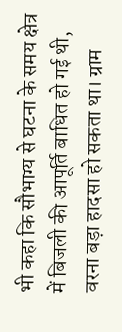भी कहा कि सौभाग्य से घटना के समय क्षेत्र में बिजली की आपूर्ति बाधित हो गई थी, वरना बड़ा हादसा हो सकता था। ग्राम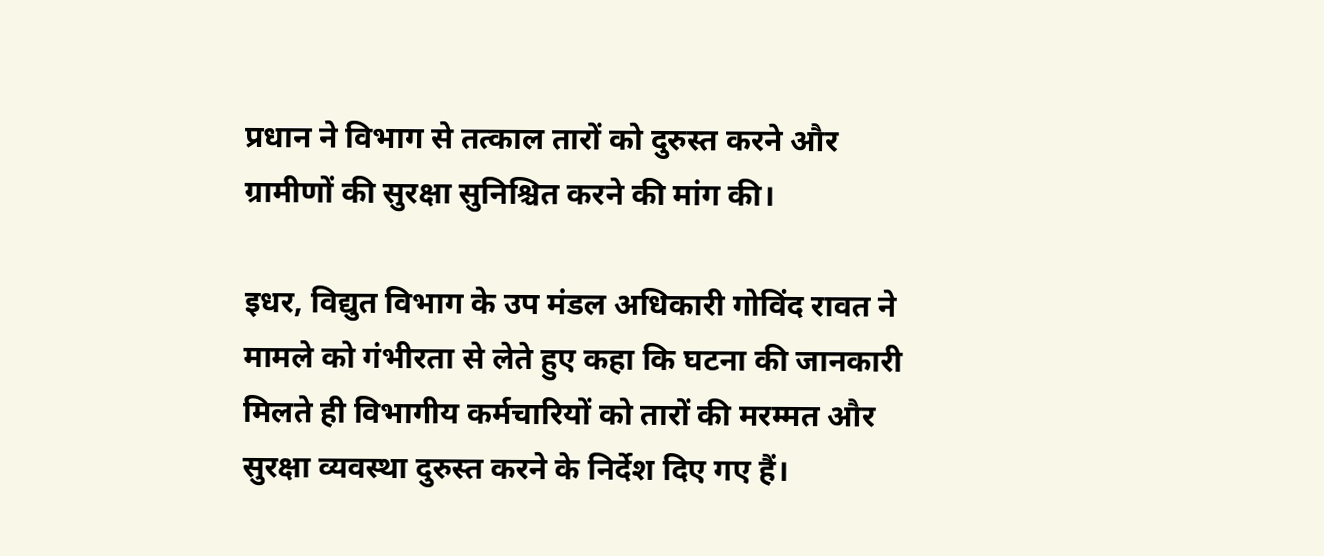प्रधान ने विभाग से तत्काल तारों को दुरुस्त करने और ग्रामीणों की सुरक्षा सुनिश्चित करने की मांग की।

इधर, विद्युत विभाग के उप मंडल अधिकारी गोविंद रावत ने मामले को गंभीरता से लेते हुए कहा कि घटना की जानकारी मिलते ही विभागीय कर्मचारियों को तारों की मरम्मत और सुरक्षा व्यवस्था दुरुस्त करने के निर्देश दिए गए हैं।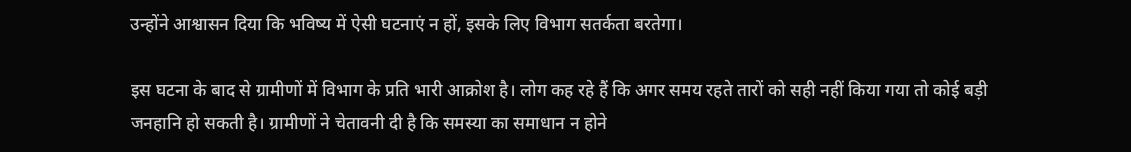उन्होंने आश्वासन दिया कि भविष्य में ऐसी घटनाएं न हों, इसके लिए विभाग सतर्कता बरतेगा।

इस घटना के बाद से ग्रामीणों में विभाग के प्रति भारी आक्रोश है। लोग कह रहे हैं कि अगर समय रहते तारों को सही नहीं किया गया तो कोई बड़ी जनहानि हो सकती है। ग्रामीणों ने चेतावनी दी है कि समस्या का समाधान न होने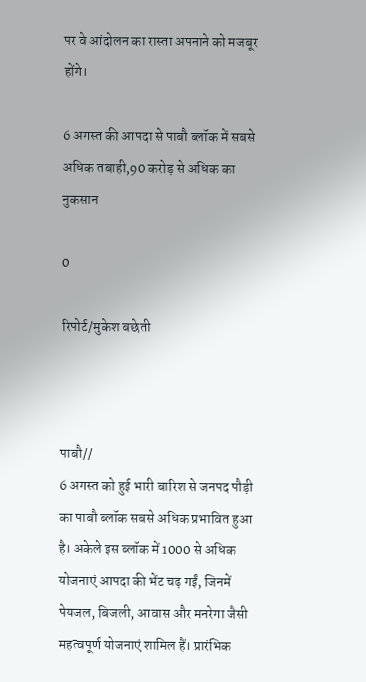पर वे आंदोलन का रास्ता अपनाने को मजबूर होंगे।

6 अगस्त की आपदा से पाबौ ब्लॉक में सबसे अधिक तबाही,90 करोड़ से अधिक का नुकसान

0

रिपोर्ट/मुकेश बछेती



पाबौ//
6 अगस्त को हुई भारी बारिश से जनपद पौड़ी का पाबौ ब्लॉक सबसे अधिक प्रभावित हुआ है। अकेले इस ब्लॉक में 1000 से अधिक योजनाएं आपदा की भेंट चढ़ गईं, जिनमें पेयजल, बिजली, आवास और मनरेगा जैसी महत्वपूर्ण योजनाएं शामिल हैं। प्रारंभिक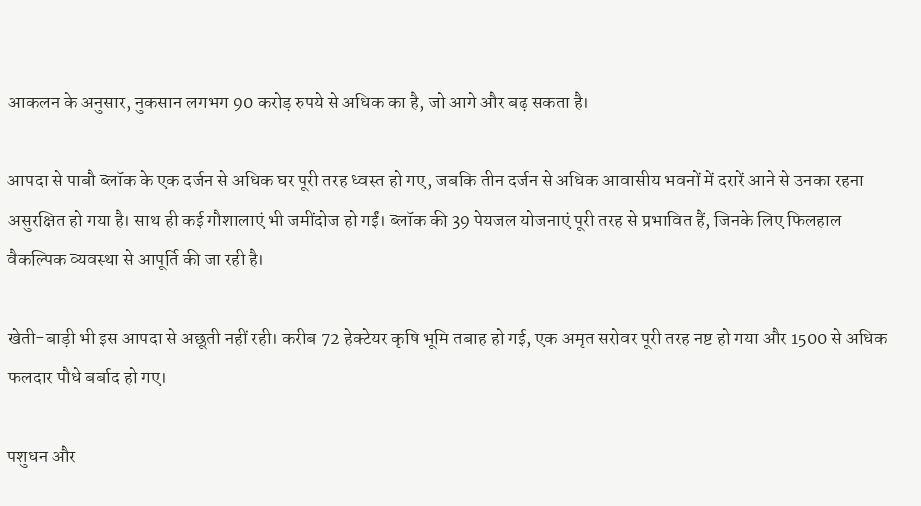आकलन के अनुसार, नुकसान लगभग 90 करोड़ रुपये से अधिक का है, जो आगे और बढ़ सकता है।

आपदा से पाबौ ब्लॉक के एक दर्जन से अधिक घर पूरी तरह ध्वस्त हो गए, जबकि तीन दर्जन से अधिक आवासीय भवनों में दरारें आने से उनका रहना असुरक्षित हो गया है। साथ ही कई गौशालाएं भी जमींदोज हो गईं। ब्लॉक की 39 पेयजल योजनाएं पूरी तरह से प्रभावित हैं, जिनके लिए फिलहाल वैकल्पिक व्यवस्था से आपूर्ति की जा रही है।

खेती-बाड़ी भी इस आपदा से अछूती नहीं रही। करीब 72 हेक्टेयर कृषि भूमि तबाह हो गई, एक अमृत सरोवर पूरी तरह नष्ट हो गया और 1500 से अधिक फलदार पौधे बर्बाद हो गए।

पशुधन और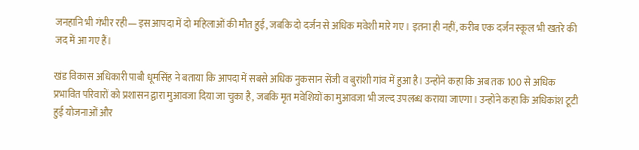जनहानि भी गंभीर रही—इस आपदा में दो महिलाओं की मौत हुई, जबकि दो दर्जन से अधिक मवेशी मारे गए। इतना ही नहीं, करीब एक दर्जन स्कूल भी खतरे की जद में आ गए हैं।

खंड विकास अधिकारी पाबौ धूमसिंह ने बताया कि आपदा में सबसे अधिक नुकसान सेंजी व बुरांशी गांव में हुआ है। उन्होंने कहा कि अब तक 100 से अधिक प्रभावित परिवारों को प्रशासन द्वारा मुआवजा दिया जा चुका है, जबकि मृत मवेशियों का मुआवजा भी जल्द उपलब्ध कराया जाएगा। उन्होंने कहा कि अधिकांश टूटी हुई योजनाओं और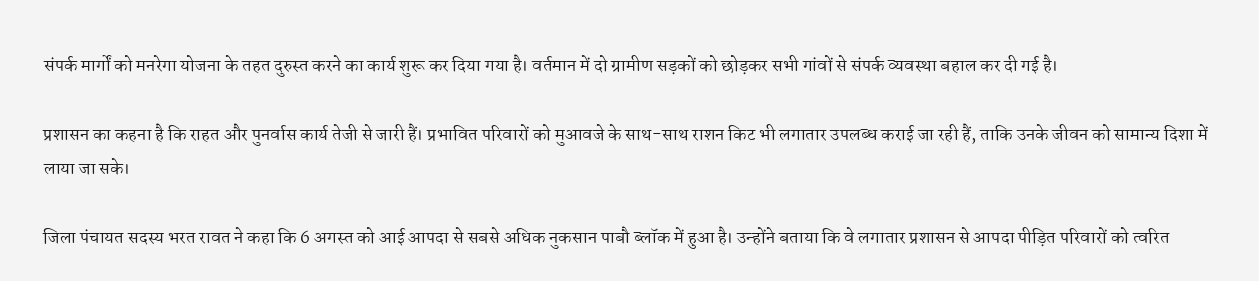संपर्क मार्गों को मनरेगा योजना के तहत दुरुस्त करने का कार्य शुरू कर दिया गया है। वर्तमान में दो ग्रामीण सड़कों को छोड़कर सभी गांवों से संपर्क व्यवस्था बहाल कर दी गई है।

प्रशासन का कहना है कि राहत और पुनर्वास कार्य तेजी से जारी हैं। प्रभावित परिवारों को मुआवजे के साथ-साथ राशन किट भी लगातार उपलब्ध कराई जा रही हैं, ताकि उनके जीवन को सामान्य दिशा में लाया जा सके।

जिला पंचायत सदस्य भरत रावत ने कहा कि 6 अगस्त को आई आपदा से सबसे अधिक नुकसान पाबौ ब्लॉक में हुआ है। उन्होंने बताया कि वे लगातार प्रशासन से आपदा पीड़ित परिवारों को त्वरित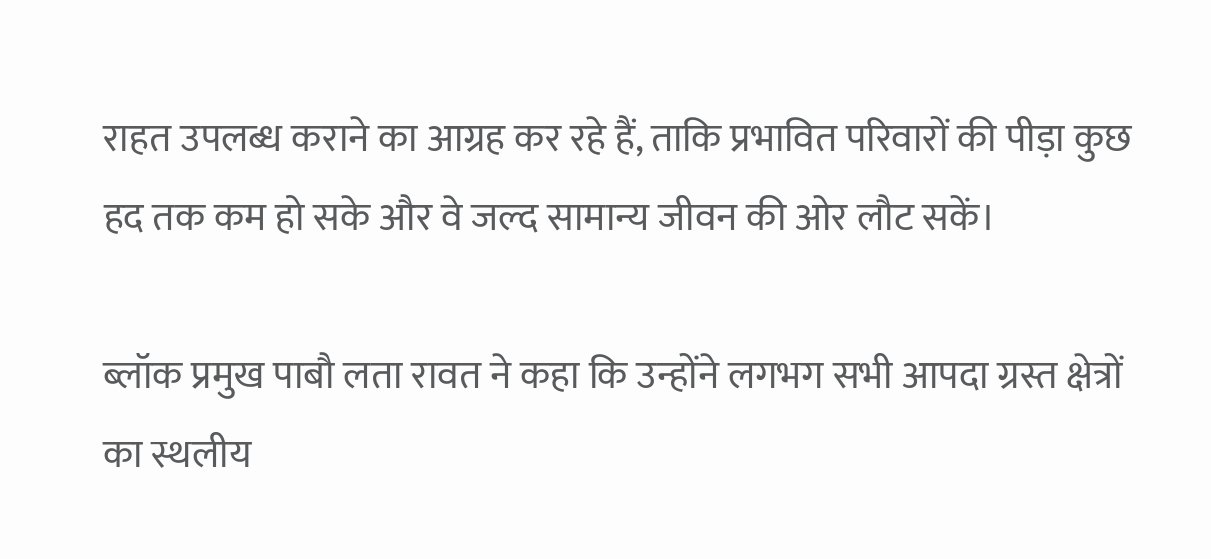राहत उपलब्ध कराने का आग्रह कर रहे हैं, ताकि प्रभावित परिवारों की पीड़ा कुछ हद तक कम हो सके और वे जल्द सामान्य जीवन की ओर लौट सकें।

ब्लॉक प्रमुख पाबौ लता रावत ने कहा कि उन्होंने लगभग सभी आपदा ग्रस्त क्षेत्रों का स्थलीय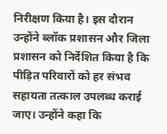निरीक्षण किया है। इस दौरान उन्होंने ब्लॉक प्रशासन और जिला प्रशासन को निर्देशित किया है कि पीड़ित परिवारों को हर संभव सहायता तत्काल उपलब्ध कराई जाए। उन्होंने कहा कि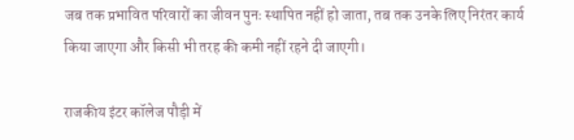जब तक प्रभावित परिवारों का जीवन पुनः स्थापित नहीं हो जाता, तब तक उनके लिए निरंतर कार्य किया जाएगा और किसी भी तरह की कमी नहीं रहने दी जाएगी।

राजकीय इंटर कॉलेज पौड़ी में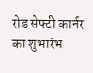रोड सेफ्टी कार्नर का शुभारंभ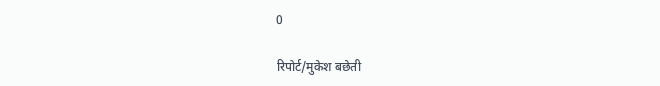0

रिपोर्ट/मुकेश बछेती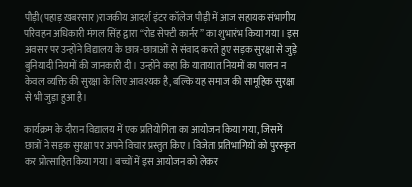पौड़ी(पहाड़ ख़बरसार)राजकीय आदर्श इंटर कॉलेज पौड़ी में आज सहायक संभागीय परिवहन अधिकारी मंगल सिंह द्वारा “रोड सेफ्टी कार्नर” का शुभारंभ किया गया। इस अवसर पर उन्होंने विद्यालय के छात्र-छात्राओं से संवाद करते हुए सड़क सुरक्षा से जुड़े बुनियादी नियमों की जानकारी दी। उन्होंने कहा कि यातायात नियमों का पालन न केवल व्यक्ति की सुरक्षा के लिए आवश्यक है, बल्कि यह समाज की सामूहिक सुरक्षा से भी जुड़ा हुआ है।

कार्यक्रम के दौरान विद्यालय में एक प्रतियोगिता का आयोजन किया गया, जिसमें छात्रों ने सड़क सुरक्षा पर अपने विचार प्रस्तुत किए। विजेता प्रतिभागियों को पुरस्कृत कर प्रोत्साहित किया गया। बच्चों में इस आयोजन को लेकर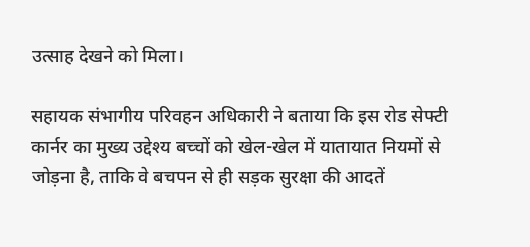उत्साह देखने को मिला।

सहायक संभागीय परिवहन अधिकारी ने बताया कि इस रोड सेफ्टी कार्नर का मुख्य उद्देश्य बच्चों को खेल-खेल में यातायात नियमों से जोड़ना है, ताकि वे बचपन से ही सड़क सुरक्षा की आदतें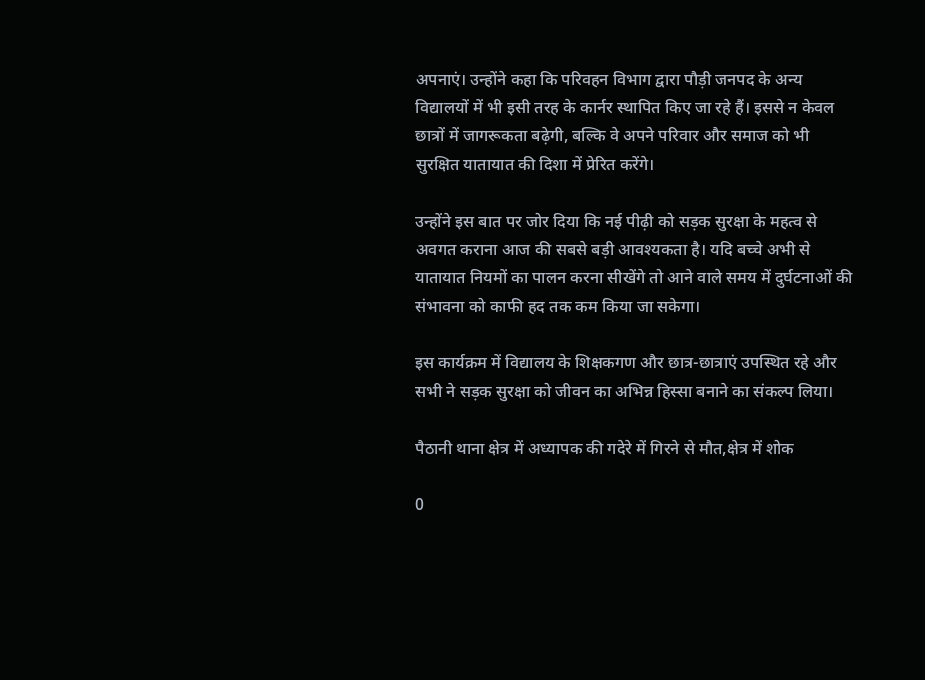अपनाएं। उन्होंने कहा कि परिवहन विभाग द्वारा पौड़ी जनपद के अन्य विद्यालयों में भी इसी तरह के कार्नर स्थापित किए जा रहे हैं। इससे न केवल छात्रों में जागरूकता बढ़ेगी, बल्कि वे अपने परिवार और समाज को भी सुरक्षित यातायात की दिशा में प्रेरित करेंगे।

उन्होंने इस बात पर जोर दिया कि नई पीढ़ी को सड़क सुरक्षा के महत्व से अवगत कराना आज की सबसे बड़ी आवश्यकता है। यदि बच्चे अभी से यातायात नियमों का पालन करना सीखेंगे तो आने वाले समय में दुर्घटनाओं की संभावना को काफी हद तक कम किया जा सकेगा।

इस कार्यक्रम में विद्यालय के शिक्षकगण और छात्र-छात्राएं उपस्थित रहे और सभी ने सड़क सुरक्षा को जीवन का अभिन्न हिस्सा बनाने का संकल्प लिया।

पैठानी थाना क्षेत्र में अध्यापक की गदेरे में गिरने से मौत,क्षेत्र में शोक

0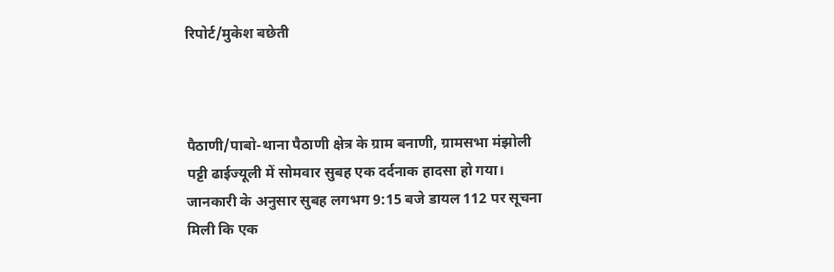रिपोर्ट/मुकेश बछेती



पैठाणी/पाबो-थाना पैठाणी क्षेत्र के ग्राम बनाणी, ग्रामसभा मंझोली पट्टी ढाईज्यूली में सोमवार सुबह एक दर्दनाक हादसा हो गया। जानकारी के अनुसार सुबह लगभग 9:15 बजे डायल 112 पर सूचना मिली कि एक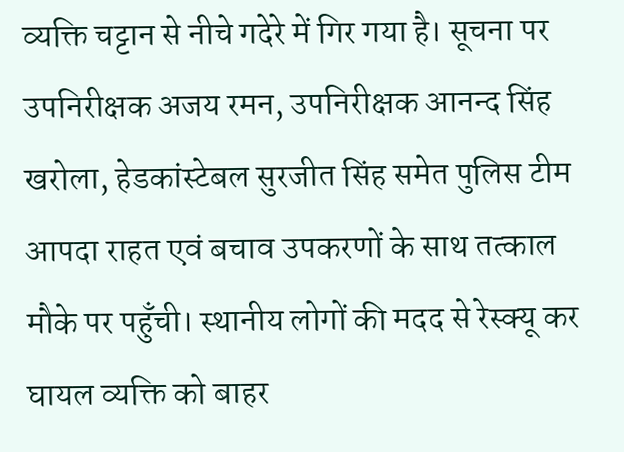व्यक्ति चट्टान से नीचे गदेरे में गिर गया है। सूचना पर उपनिरीक्षक अजय रमन, उपनिरीक्षक आनन्द सिंह खरोला, हेडकांस्टेबल सुरजीत सिंह समेत पुलिस टीम आपदा राहत एवं बचाव उपकरणों के साथ तत्काल मौके पर पहुँची। स्थानीय लोगों की मदद से रेस्क्यू कर घायल व्यक्ति को बाहर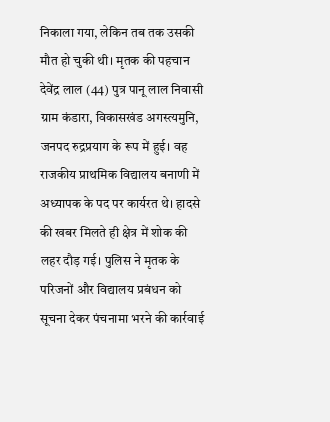निकाला गया, लेकिन तब तक उसकी मौत हो चुकी थी। मृतक की पहचान देवेंद्र लाल (44) पुत्र पानू लाल निवासी ग्राम कंडारा, विकासखंड अगस्त्यमुनि, जनपद रुद्रप्रयाग के रूप में हुई। वह राजकीय प्राथमिक विद्यालय बनाणी में अध्यापक के पद पर कार्यरत थे। हादसे की खबर मिलते ही क्षेत्र में शोक की लहर दौड़ गई। पुलिस ने मृतक के परिजनों और विद्यालय प्रबंधन को सूचना देकर पंचनामा भरने की कार्रवाई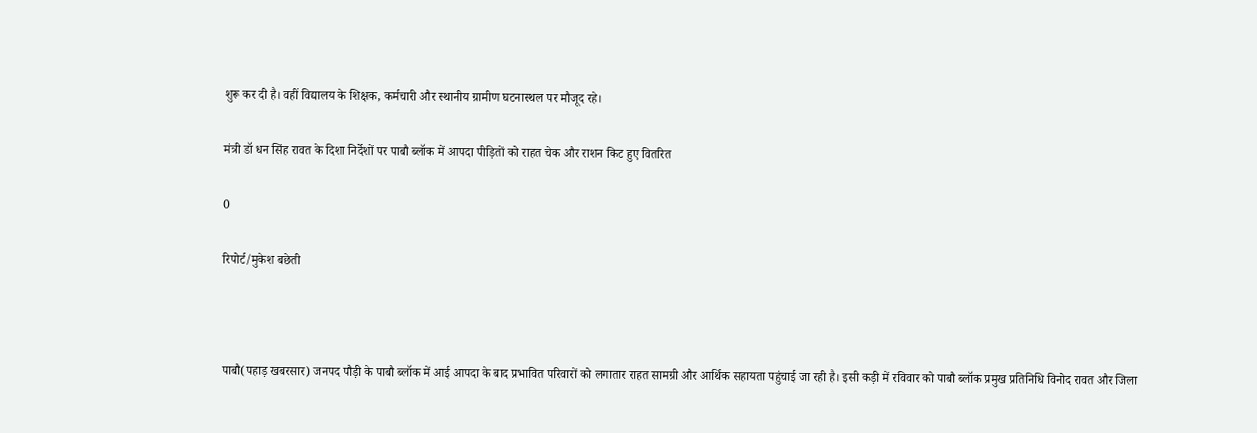शुरू कर दी है। वहीं विद्यालय के शिक्षक, कर्मचारी और स्थानीय ग्रामीण घटनास्थल पर मौजूद रहे।

मंत्री डॉ धन सिंह रावत के दिशा निर्देशों पर पाबौ ब्लॉक में आपदा पीड़ितों को राहत चेक और राशन किट हुए वितरित

0

रिपोर्ट/मुकेश बछेती



पाबौ(पहाड़ खबरसार) जनपद पौड़ी के पाबौ ब्लॉक में आई आपदा के बाद प्रभावित परिवारों को लगातार राहत सामग्री और आर्थिक सहायता पहुंचाई जा रही है। इसी कड़ी में रविवार को पाबौ ब्लॉक प्रमुख प्रतिनिधि विनोद रावत और जिला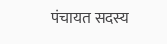पंचायत सदस्य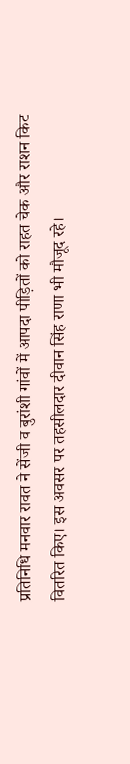प्रतिनिधि मनवार रावत ने सेंजी व बुरांशी गांवों में आपदा पीड़ितों को राहत चेक और राशन किट वितरित किए। इस अवसर पर तहसीलदार दीवान सिंह राणा भी मौजूद रहे।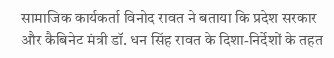सामाजिक कार्यकर्ता विनोद रावत ने बताया कि प्रदेश सरकार और कैबिनेट मंत्री डॉ. धन सिंह रावत के दिशा-निर्देशों के तहत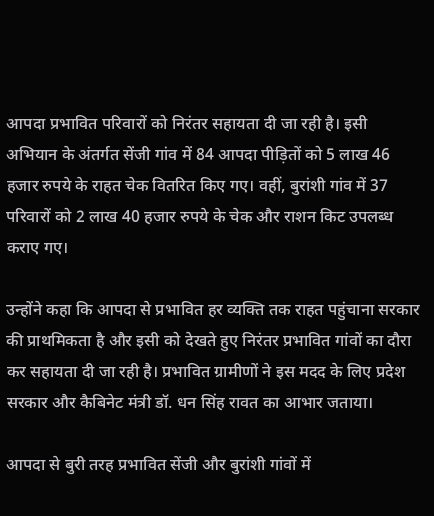आपदा प्रभावित परिवारों को निरंतर सहायता दी जा रही है। इसी अभियान के अंतर्गत सेंजी गांव में 84 आपदा पीड़ितों को 5 लाख 46 हजार रुपये के राहत चेक वितरित किए गए। वहीं, बुरांशी गांव में 37 परिवारों को 2 लाख 40 हजार रुपये के चेक और राशन किट उपलब्ध कराए गए।

उन्होंने कहा कि आपदा से प्रभावित हर व्यक्ति तक राहत पहुंचाना सरकार की प्राथमिकता है और इसी को देखते हुए निरंतर प्रभावित गांवों का दौरा कर सहायता दी जा रही है। प्रभावित ग्रामीणों ने इस मदद के लिए प्रदेश सरकार और कैबिनेट मंत्री डॉ. धन सिंह रावत का आभार जताया।

आपदा से बुरी तरह प्रभावित सेंजी और बुरांशी गांवों में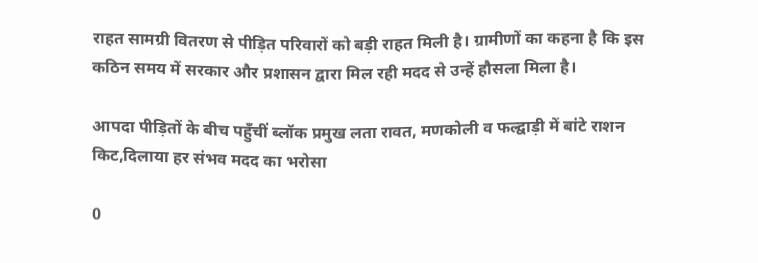राहत सामग्री वितरण से पीड़ित परिवारों को बड़ी राहत मिली है। ग्रामीणों का कहना है कि इस कठिन समय में सरकार और प्रशासन द्वारा मिल रही मदद से उन्हें हौसला मिला है।

आपदा पीड़ितों के बीच पहुँचीं ब्लॉक प्रमुख लता रावत, मणकोली व फल्द्वाड़ी में बांटे राशन किट,दिलाया हर संभव मदद का भरोसा

0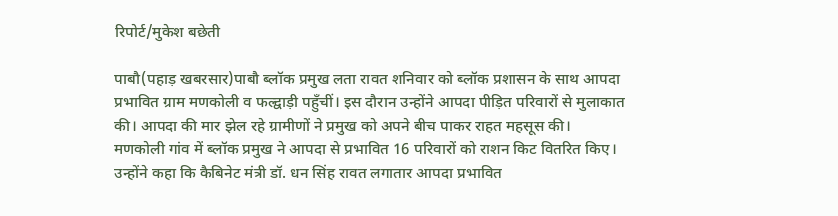रिपोर्ट/मुकेश बछेती

पाबौ(पहाड़ खबरसार)पाबौ ब्लॉक प्रमुख लता रावत शनिवार को ब्लॉक प्रशासन के साथ आपदा प्रभावित ग्राम मणकोली व फल्द्वाड़ी पहुँचीं। इस दौरान उन्होंने आपदा पीड़ित परिवारों से मुलाकात की। आपदा की मार झेल रहे ग्रामीणों ने प्रमुख को अपने बीच पाकर राहत महसूस की।
मणकोली गांव में ब्लॉक प्रमुख ने आपदा से प्रभावित 16 परिवारों को राशन किट वितरित किए। उन्होंने कहा कि कैबिनेट मंत्री डॉ. धन सिंह रावत लगातार आपदा प्रभावित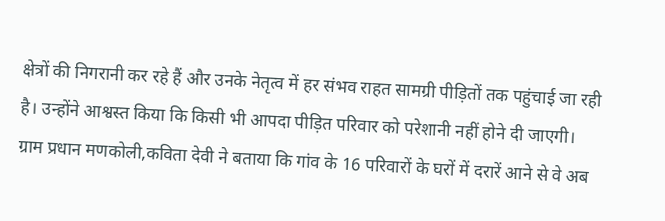क्षेत्रों की निगरानी कर रहे हैं और उनके नेतृत्व में हर संभव राहत सामग्री पीड़ितों तक पहुंचाई जा रही है। उन्होंने आश्वस्त किया कि किसी भी आपदा पीड़ित परिवार को परेशानी नहीं होने दी जाएगी।
ग्राम प्रधान मणकोली,कविता देवी ने बताया कि गांव के 16 परिवारों के घरों में दरारें आने से वे अब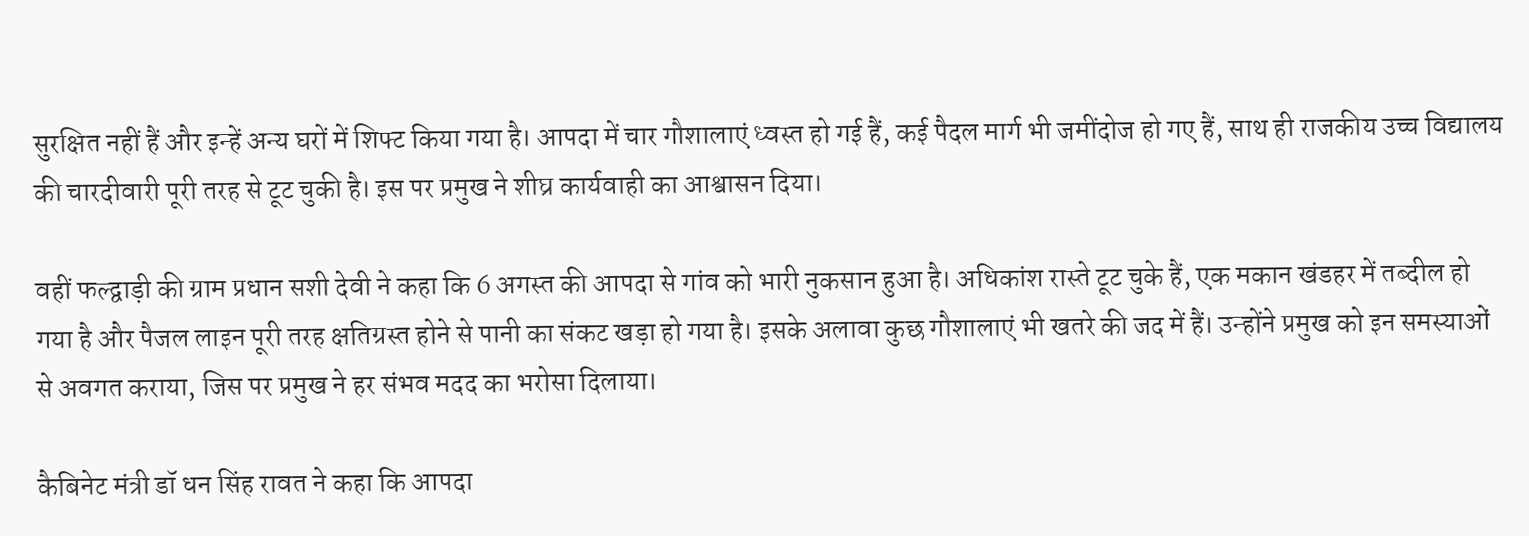सुरक्षित नहीं हैं और इन्हें अन्य घरों में शिफ्ट किया गया है। आपदा में चार गौशालाएं ध्वस्त हो गई हैं, कई पैदल मार्ग भी जमींदोज हो गए हैं, साथ ही राजकीय उच्च विद्यालय की चारदीवारी पूरी तरह से टूट चुकी है। इस पर प्रमुख ने शीघ्र कार्यवाही का आश्वासन दिया।

वहीं फल्द्वाड़ी की ग्राम प्रधान सशी देवी ने कहा कि 6 अगस्त की आपदा से गांव को भारी नुकसान हुआ है। अधिकांश रास्ते टूट चुके हैं, एक मकान खंडहर में तब्दील हो गया है और पैजल लाइन पूरी तरह क्षतिग्रस्त होने से पानी का संकट खड़ा हो गया है। इसके अलावा कुछ गौशालाएं भी खतरे की जद में हैं। उन्होंने प्रमुख को इन समस्याओं से अवगत कराया, जिस पर प्रमुख ने हर संभव मदद का भरोसा दिलाया।

कैबिनेट मंत्री डॉ धन सिंह रावत ने कहा कि आपदा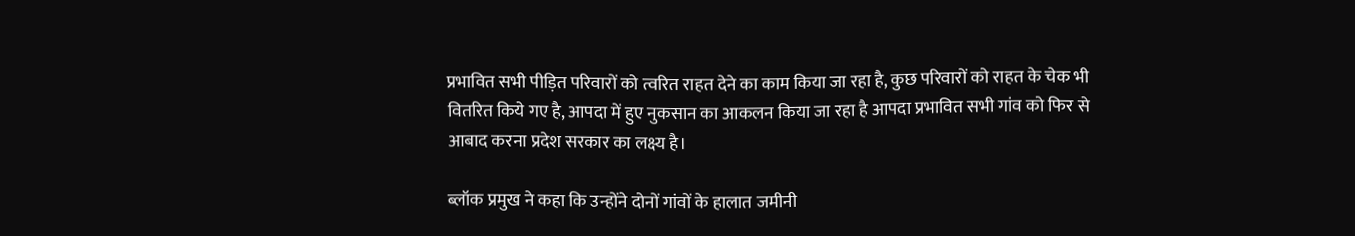प्रभावित सभी पीड़ित परिवारों को त्वरित राहत देने का काम किया जा रहा है, कुछ परिवारों को राहत के चेक भी वितरित किये गए है, आपदा में हुए नुकसान का आकलन किया जा रहा है आपदा प्रभावित सभी गांव को फिर से आबाद करना प्रदेश सरकार का लक्ष्य है।

ब्लॉक प्रमुख ने कहा कि उन्होंने दोनों गांवों के हालात जमीनी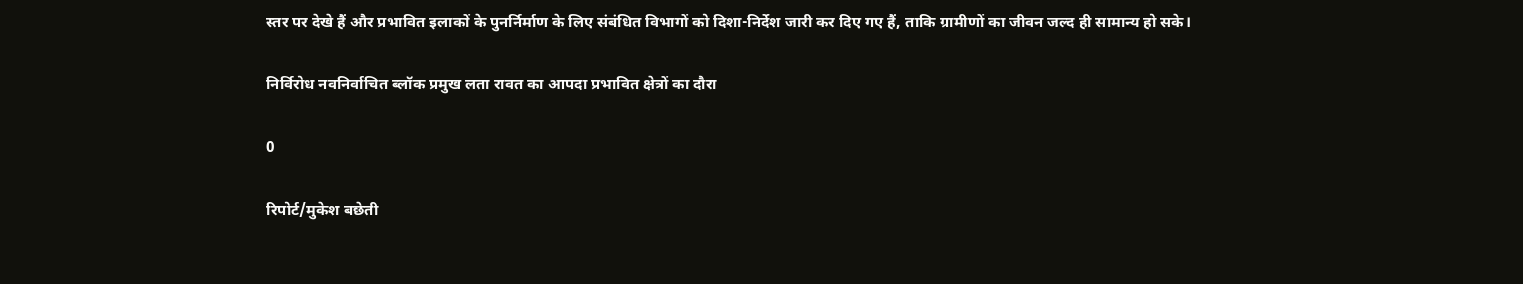स्तर पर देखे हैं और प्रभावित इलाकों के पुनर्निर्माण के लिए संबंधित विभागों को दिशा-निर्देश जारी कर दिए गए हैं, ताकि ग्रामीणों का जीवन जल्द ही सामान्य हो सके।

निर्विरोध नवनिर्वाचित ब्लॉक प्रमुख लता रावत का आपदा प्रभावित क्षेत्रों का दौरा

0

रिपोर्ट/मुकेश बछेती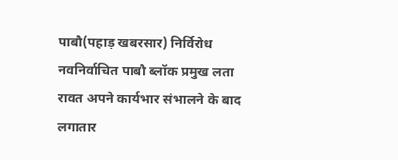पाबौ(पहाड़ खबरसार) निर्विरोध नवनिर्वाचित पाबौ ब्लॉक प्रमुख लता रावत अपने कार्यभार संभालने के बाद लगातार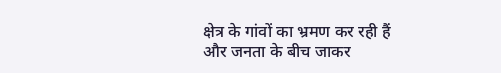क्षेत्र के गांवों का भ्रमण कर रही हैं और जनता के बीच जाकर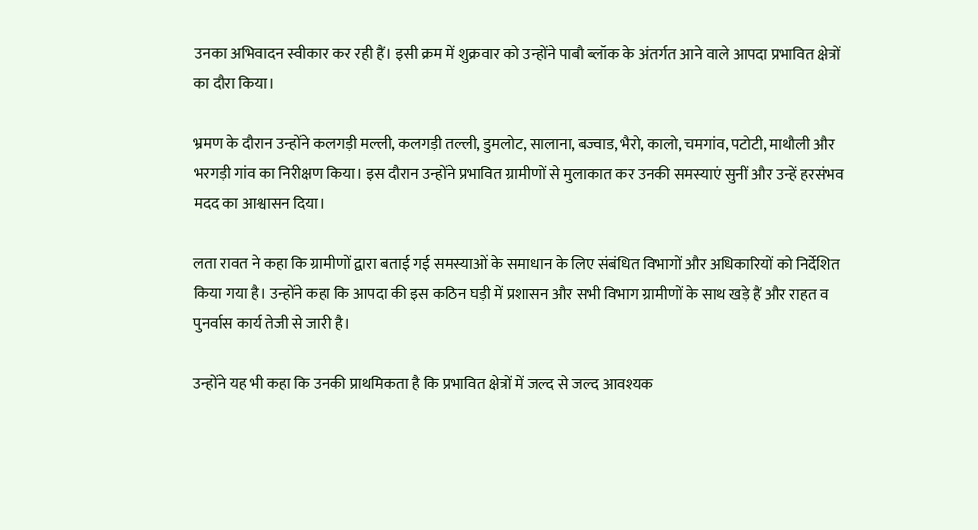उनका अभिवादन स्वीकार कर रही हैं। इसी क्रम में शुक्रवार को उन्होंने पाबौ ब्लॉक के अंतर्गत आने वाले आपदा प्रभावित क्षेत्रों का दौरा किया।

भ्रमण के दौरान उन्होंने कलगड़ी मल्ली, कलगड़ी तल्ली, डुमलोट, सालाना, बज्वाड, भैरो, कालो, चमगांव, पटोटी, माथौली और भरगड़ी गांव का निरीक्षण किया। इस दौरान उन्होंने प्रभावित ग्रामीणों से मुलाकात कर उनकी समस्याएं सुनीं और उन्हें हरसंभव मदद का आश्वासन दिया।

लता रावत ने कहा कि ग्रामीणों द्वारा बताई गई समस्याओं के समाधान के लिए संबंधित विभागों और अधिकारियों को निर्देशित किया गया है। उन्होंने कहा कि आपदा की इस कठिन घड़ी में प्रशासन और सभी विभाग ग्रामीणों के साथ खड़े हैं और राहत व पुनर्वास कार्य तेजी से जारी है।

उन्होंने यह भी कहा कि उनकी प्राथमिकता है कि प्रभावित क्षेत्रों में जल्द से जल्द आवश्यक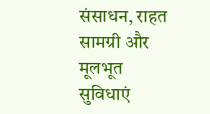संसाधन, राहत सामग्री और मूलभूत सुविधाएं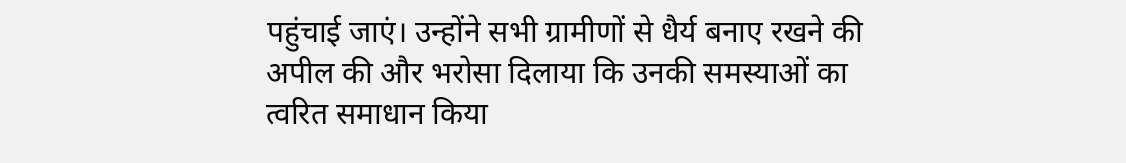पहुंचाई जाएं। उन्होंने सभी ग्रामीणों से धैर्य बनाए रखने की अपील की और भरोसा दिलाया कि उनकी समस्याओं का त्वरित समाधान किया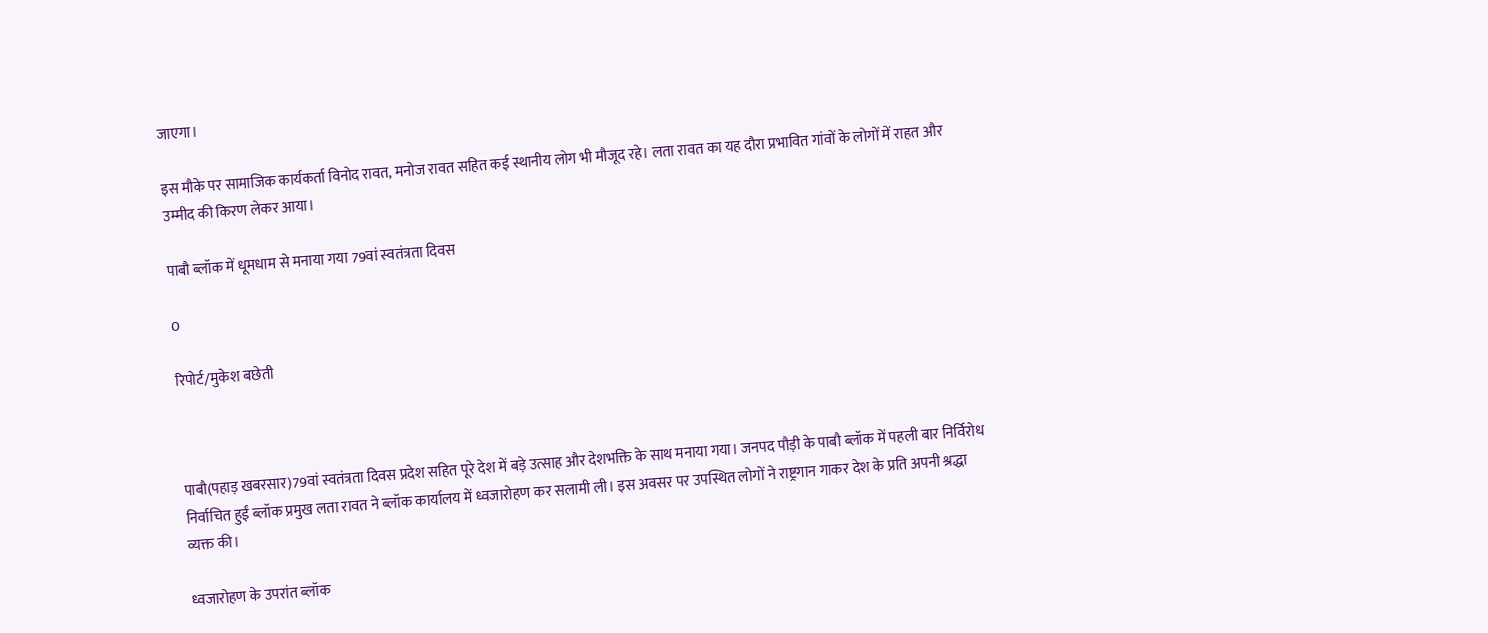जाएगा।

इस मौके पर सामाजिक कार्यकर्ता विनोद रावत, मनोज रावत सहित कई स्थानीय लोग भी मौजूद रहे। लता रावत का यह दौरा प्रभावित गांवों के लोगों में राहत और उम्मीद की किरण लेकर आया।

पाबौ ब्लॉक में धूमधाम से मनाया गया 79वां स्वतंत्रता दिवस

0

रिपोर्ट/मुकेश बछेती



पाबौ(पहाड़ खबरसार)79वां स्वतंत्रता दिवस प्रदेश सहित पूरे देश में बड़े उत्साह और देशभक्ति के साथ मनाया गया। जनपद पौड़ी के पाबौ ब्लॉक में पहली बार निर्विरोध निर्वाचित हुईं ब्लॉक प्रमुख लता रावत ने ब्लॉक कार्यालय में ध्वजारोहण कर सलामी ली। इस अवसर पर उपस्थित लोगों ने राष्ट्रगान गाकर देश के प्रति अपनी श्रद्धा व्यक्त की।

ध्वजारोहण के उपरांत ब्लॉक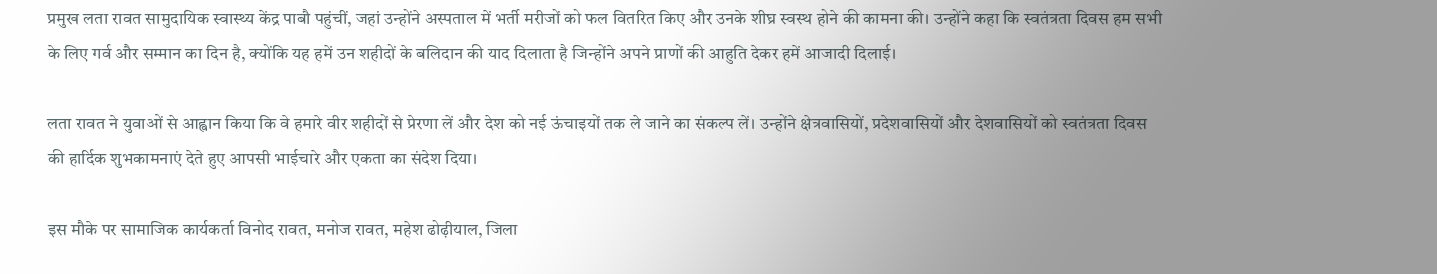प्रमुख लता रावत सामुदायिक स्वास्थ्य केंद्र पाबौ पहुंचीं, जहां उन्होंने अस्पताल में भर्ती मरीजों को फल वितरित किए और उनके शीघ्र स्वस्थ होने की कामना की। उन्होंने कहा कि स्वतंत्रता दिवस हम सभी के लिए गर्व और सम्मान का दिन है, क्योंकि यह हमें उन शहीदों के बलिदान की याद दिलाता है जिन्होंने अपने प्राणों की आहुति देकर हमें आजादी दिलाई।

लता रावत ने युवाओं से आह्वान किया कि वे हमारे वीर शहीदों से प्रेरणा लें और देश को नई ऊंचाइयों तक ले जाने का संकल्प लें। उन्होंने क्षेत्रवासियों, प्रदेशवासियों और देशवासियों को स्वतंत्रता दिवस की हार्दिक शुभकामनाएं देते हुए आपसी भाईचारे और एकता का संदेश दिया।

इस मौके पर सामाजिक कार्यकर्ता विनोद रावत, मनोज रावत, महेश ढोढ़ीयाल, जिला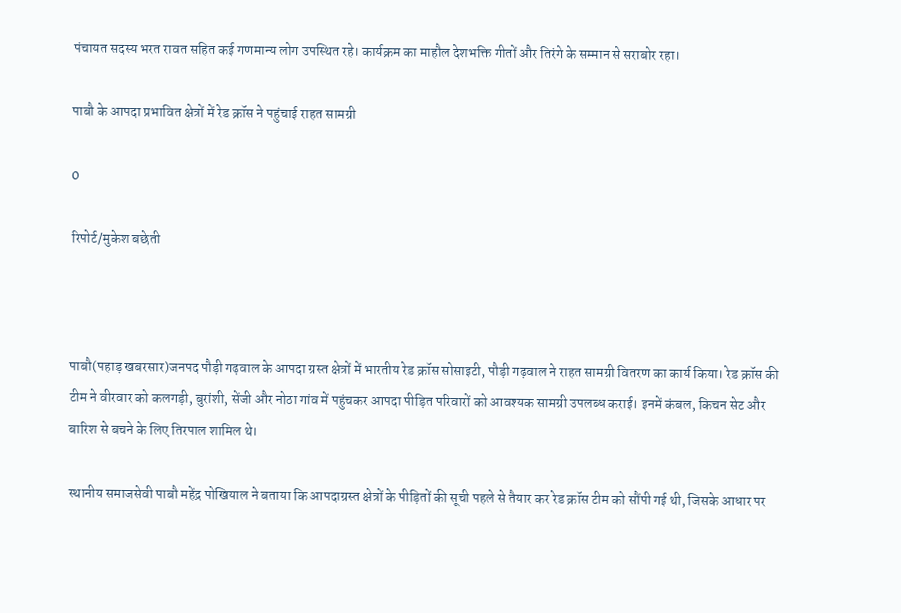पंचायत सदस्य भरत रावत सहित कई गणमान्य लोग उपस्थित रहे। कार्यक्रम का माहौल देशभक्ति गीतों और तिरंगे के सम्मान से सराबोर रहा।

पाबौ के आपदा प्रभावित क्षेत्रों में रेड क्रॉस ने पहुंचाई राहत सामग्री

0

रिपोर्ट/मुकेश बछेती



पाबौ(पहाड़ खबरसार)जनपद पौड़ी गढ़वाल के आपदा ग्रस्त क्षेत्रों में भारतीय रेड क्रॉस सोसाइटी, पौड़ी गढ़वाल ने राहत सामग्री वितरण का कार्य किया। रेड क्रॉस की टीम ने वीरवार को कलगड़ी, बुरांशी, सेंजी और नोठा गांव में पहुंचकर आपदा पीड़ित परिवारों को आवश्यक सामग्री उपलब्ध कराई। इनमें कंबल, किचन सेट और बारिश से बचने के लिए तिरपाल शामिल थे।

स्थानीय समाजसेवी पाबौ महेंद्र पोखियाल ने बताया कि आपदाग्रस्त क्षेत्रों के पीड़ितों की सूची पहले से तैयार कर रेड क्रॉस टीम को सौंपी गई थी, जिसके आधार पर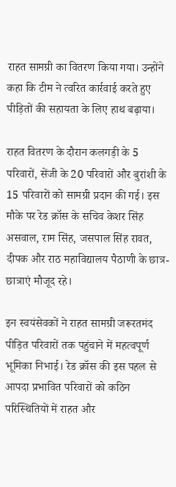राहत सामग्री का वितरण किया गया। उन्होंने कहा कि टीम ने त्वरित कार्रवाई करते हुए पीड़ितों की सहायता के लिए हाथ बढ़ाया।

राहत वितरण के दौरान कलगड़ी के 5 परिवारों, सेंजी के 20 परिवारों और बुरांशी के 15 परिवारों को सामग्री प्रदान की गई। इस मौके पर रेड क्रॉस के सचिव केशर सिंह असवाल, राम सिंह, जसपाल सिंह रावत, दीपक और राठ महाविद्यालय पैठाणी के छात्र-छात्राएं मौजूद रहे।

इन स्वयंसेवकों ने राहत सामग्री जरूरतमंद पीड़ित परिवारों तक पहुंचाने में महत्वपूर्ण भूमिका निभाई। रेड क्रॉस की इस पहल से आपदा प्रभावित परिवारों को कठिन परिस्थितियों में राहत और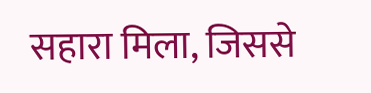सहारा मिला, जिससे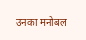उनका मनोबल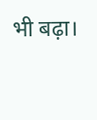भी बढ़ा।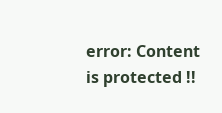error: Content is protected !!